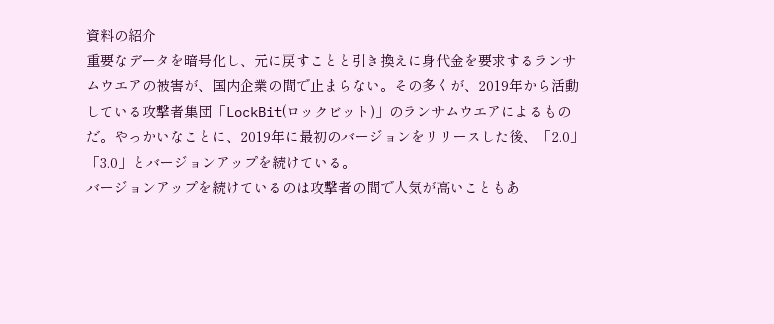資料の紹介
重要なデータを暗号化し、元に戻すことと引き換えに身代金を要求するランサムウエアの被害が、国内企業の間で止まらない。その多くが、2019年から活動している攻撃者集団「LockBit(ロックビット)」のランサムウエアによるものだ。やっかいなことに、2019年に最初のバージョンをリリースした後、「2.0」「3.0」とバージョンアップを続けている。
バージョンアップを続けているのは攻撃者の間で人気が高いこともあ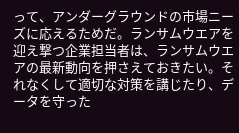って、アンダーグラウンドの市場ニーズに応えるためだ。ランサムウエアを迎え撃つ企業担当者は、ランサムウエアの最新動向を押さえておきたい。それなくして適切な対策を講じたり、データを守った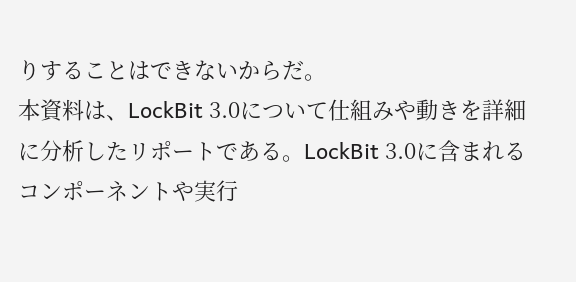りすることはできないからだ。
本資料は、LockBit 3.0について仕組みや動きを詳細に分析したリポートである。LockBit 3.0に含まれるコンポーネントや実行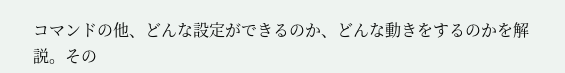コマンドの他、どんな設定ができるのか、どんな動きをするのかを解説。その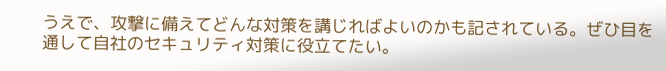うえで、攻撃に備えてどんな対策を講じればよいのかも記されている。ぜひ目を通して自社のセキュリティ対策に役立てたい。